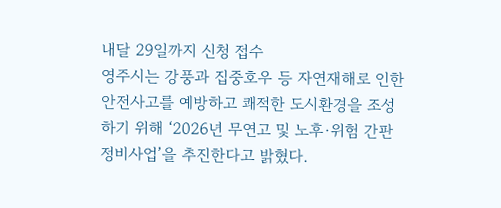내달 29일까지 신청 접수
영주시는 강풍과 집중호우 등 자연재해로 인한 안전사고를 예방하고 쾌적한 도시환경을 조성하기 위해 ‘2026년 무연고 및 노후·위험 간판 정비사업’을 추진한다고 밝혔다.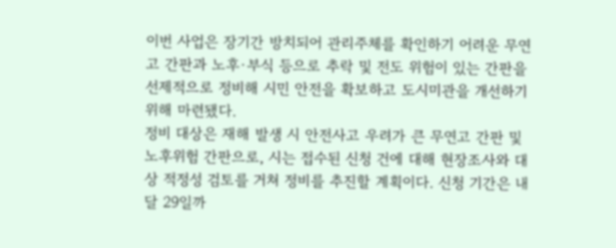이번 사업은 장기간 방치되어 관리주체를 확인하기 어려운 무연고 간판과 노후·부식 등으로 추락 및 전도 위험이 있는 간판을 선제적으로 정비해 시민 안전을 확보하고 도시미관을 개선하기 위해 마련됐다.
정비 대상은 재해 발생 시 안전사고 우려가 큰 무연고 간판 및 노후위험 간판으로, 시는 접수된 신청 건에 대해 현장조사와 대상 적정성 검토를 거쳐 정비를 추진할 계획이다. 신청 기간은 내달 29일까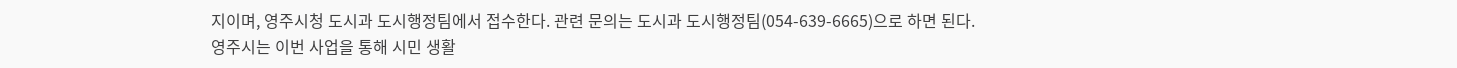지이며, 영주시청 도시과 도시행정팀에서 접수한다. 관련 문의는 도시과 도시행정팀(054-639-6665)으로 하면 된다.
영주시는 이번 사업을 통해 시민 생활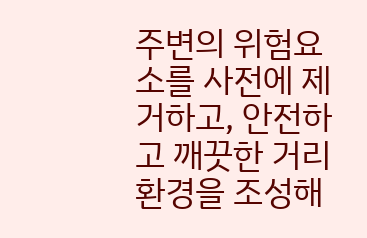주변의 위험요소를 사전에 제거하고, 안전하고 깨끗한 거리환경을 조성해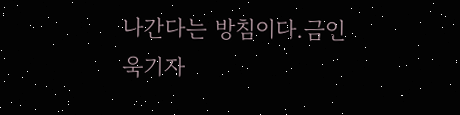나간다는 방침이다.금인욱기자